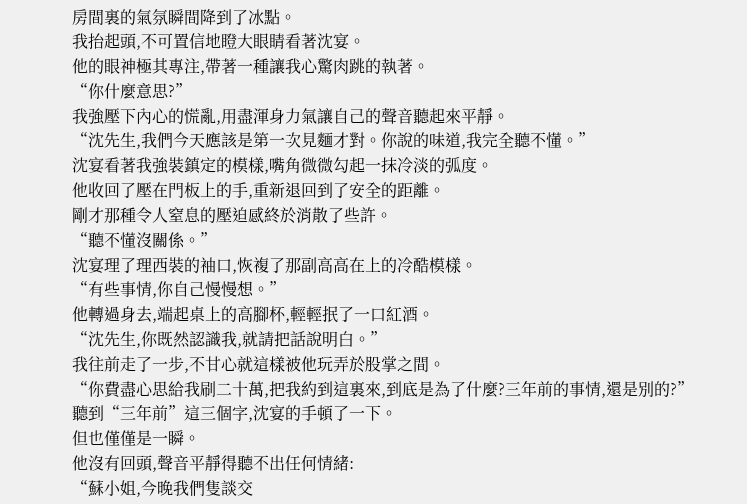房間裏的氣氛瞬間降到了冰點。
我抬起頭,不可置信地瞪大眼睛看著沈宴。
他的眼神極其專注,帶著一種讓我心驚肉跳的執著。
“你什麼意思?”
我強壓下內心的慌亂,用盡渾身力氣讓自己的聲音聽起來平靜。
“沈先生,我們今天應該是第一次見麵才對。你說的味道,我完全聽不懂。”
沈宴看著我強裝鎮定的模樣,嘴角微微勾起一抹冷淡的弧度。
他收回了壓在門板上的手,重新退回到了安全的距離。
剛才那種令人窒息的壓迫感終於消散了些許。
“聽不懂沒關係。”
沈宴理了理西裝的袖口,恢複了那副高高在上的冷酷模樣。
“有些事情,你自己慢慢想。”
他轉過身去,端起桌上的高腳杯,輕輕抿了一口紅酒。
“沈先生,你既然認識我,就請把話說明白。”
我往前走了一步,不甘心就這樣被他玩弄於股掌之間。
“你費盡心思給我刷二十萬,把我約到這裏來,到底是為了什麼?三年前的事情,還是別的?”
聽到“三年前”這三個字,沈宴的手頓了一下。
但也僅僅是一瞬。
他沒有回頭,聲音平靜得聽不出任何情緒:
“蘇小姐,今晚我們隻談交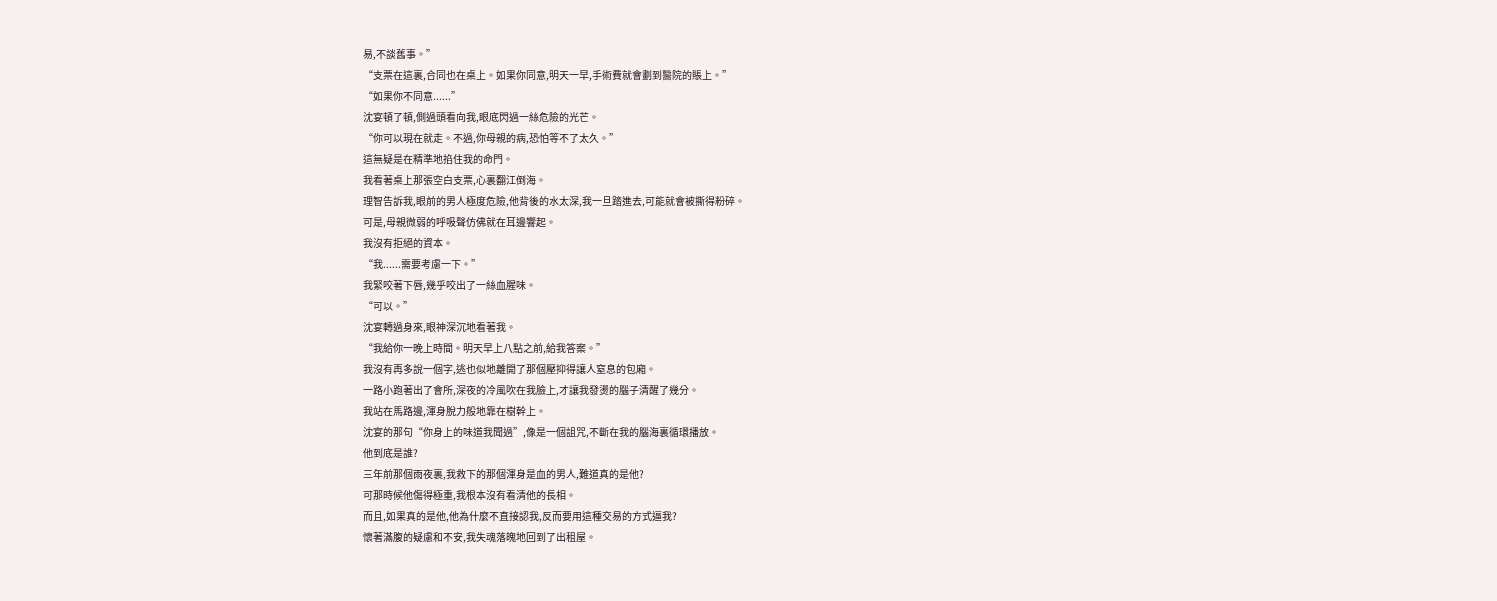易,不談舊事。”
“支票在這裏,合同也在桌上。如果你同意,明天一早,手術費就會劃到醫院的賬上。”
“如果你不同意......”
沈宴頓了頓,側過頭看向我,眼底閃過一絲危險的光芒。
“你可以現在就走。不過,你母親的病,恐怕等不了太久。”
這無疑是在精準地掐住我的命門。
我看著桌上那張空白支票,心裏翻江倒海。
理智告訴我,眼前的男人極度危險,他背後的水太深,我一旦踏進去,可能就會被撕得粉碎。
可是,母親微弱的呼吸聲仿佛就在耳邊響起。
我沒有拒絕的資本。
“我......需要考慮一下。”
我緊咬著下唇,幾乎咬出了一絲血腥味。
“可以。”
沈宴轉過身來,眼神深沉地看著我。
“我給你一晚上時間。明天早上八點之前,給我答案。”
我沒有再多說一個字,逃也似地離開了那個壓抑得讓人窒息的包廂。
一路小跑著出了會所,深夜的冷風吹在我臉上,才讓我發燙的腦子清醒了幾分。
我站在馬路邊,渾身脫力般地靠在樹幹上。
沈宴的那句“你身上的味道我聞過”,像是一個詛咒,不斷在我的腦海裏循環播放。
他到底是誰?
三年前那個雨夜裏,我救下的那個渾身是血的男人,難道真的是他?
可那時候他傷得極重,我根本沒有看清他的長相。
而且,如果真的是他,他為什麼不直接認我,反而要用這種交易的方式逼我?
懷著滿腹的疑慮和不安,我失魂落魄地回到了出租屋。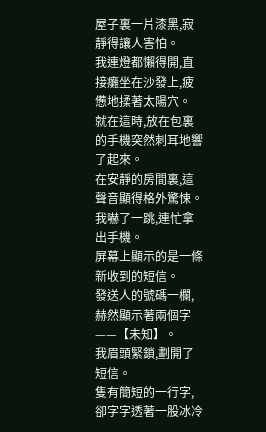屋子裏一片漆黑,寂靜得讓人害怕。
我連燈都懶得開,直接癱坐在沙發上,疲憊地揉著太陽穴。
就在這時,放在包裏的手機突然刺耳地響了起來。
在安靜的房間裏,這聲音顯得格外驚悚。
我嚇了一跳,連忙拿出手機。
屏幕上顯示的是一條新收到的短信。
發送人的號碼一欄,赫然顯示著兩個字——【未知】。
我眉頭緊鎖,劃開了短信。
隻有簡短的一行字,卻字字透著一股冰冷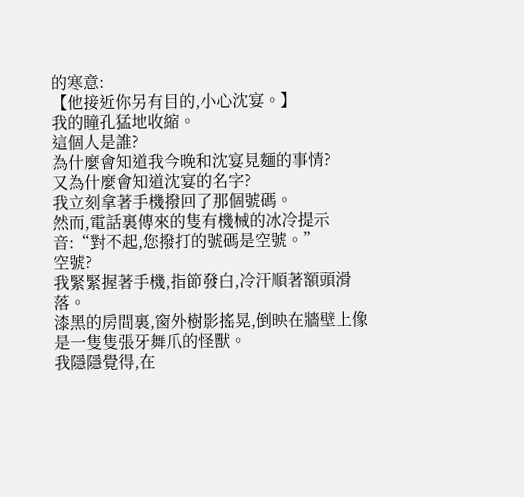的寒意:
【他接近你另有目的,小心沈宴。】
我的瞳孔猛地收縮。
這個人是誰?
為什麼會知道我今晚和沈宴見麵的事情?
又為什麼會知道沈宴的名字?
我立刻拿著手機撥回了那個號碼。
然而,電話裏傳來的隻有機械的冰冷提示音:“對不起,您撥打的號碼是空號。”
空號?
我緊緊握著手機,指節發白,冷汗順著額頭滑落。
漆黑的房間裏,窗外樹影搖晃,倒映在牆壁上像是一隻隻張牙舞爪的怪獸。
我隱隱覺得,在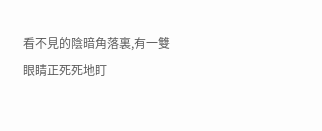看不見的陰暗角落裏,有一雙眼睛正死死地盯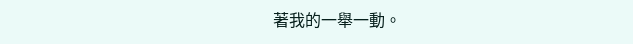著我的一舉一動。